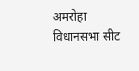अमरोहा विधानसभा सीट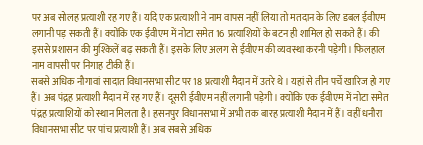पर अब सोलह प्रत्याशी रह गए हैं। यदि एक प्रत्याशी ने नाम वापस नहीं लिया तो मतदान के लिए डबल ईवीएम लगानी पड़ सकती हैं। क्योंकि एक ईवीएम में नोटा समेत 16 प्रत्याशियों के बटन ही शामिल हो सकते हैं। की इससे प्रशासन की मुश्किलें बढ़ सकती हैं। इसके लिए अलग से ईवीएम की व्यवस्था करनी पड़ेगी। फिलहाल नाम वापसी पर निगाह टीकी हैं।
सबसे अधिक नौगावां सादात विधानसभा सीट पर 18 प्रत्याशी मैदान में उतरे थे। यहां से तीन पर्चे खारिज हो गए हैं। अब पंद्रह प्रत्याशी मैदान में रह गए हैं। दूसरी ईवीएम नहीं लगानी पड़ेगी। क्योंकि एक ईवीएम में नोटा समेत पंद्रह प्रत्याशियों को स्थान मिलता है। हसनपुर विधानसभा में अभी तक बारह प्रत्याशी मैदान में हैं। वहीं धनौरा विधानसभा सीट पर पांच प्रत्याशी हैं। अब सबसे अधिक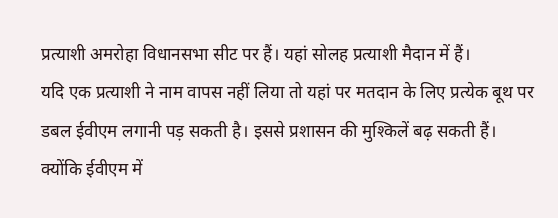प्रत्याशी अमरोहा विधानसभा सीट पर हैं। यहां सोलह प्रत्याशी मैदान में हैं।
यदि एक प्रत्याशी ने नाम वापस नहीं लिया तो यहां पर मतदान के लिए प्रत्येक बूथ पर डबल ईवीएम लगानी पड़ सकती है। इससे प्रशासन की मुश्किलें बढ़ सकती हैं। क्योंकि ईवीएम में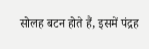सोलह बटन होते हैं, इसमें पंद्रह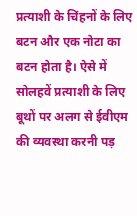प्रत्याशी के चिंहनों के लिए बटन और एक नोटा का बटन होता है। ऐसे में सोलहवें प्रत्याशी के लिए बूथों पर अलग से ईवीएम की व्यवस्था करनी पड़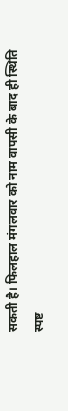सकती है। फिलहाल मंगलवार को नाम वापसी के बाद ही स्थिति स्पष्ट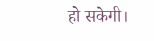हो सकेगी।